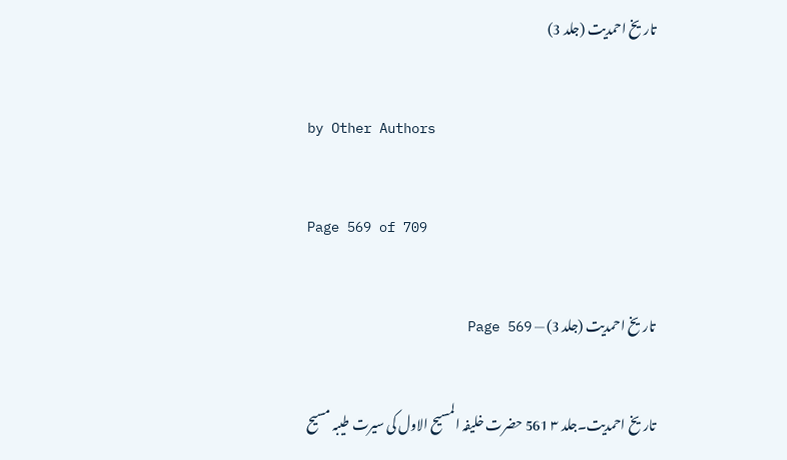تاریخ احمدیت (جلد 3)

by Other Authors

Page 569 of 709

تاریخ احمدیت (جلد 3) — Page 569

تاریخ احمدیت۔جلد ۳ 561 حضرت خلیفہ المسیح الاول کی سیرت طیبہ مسیح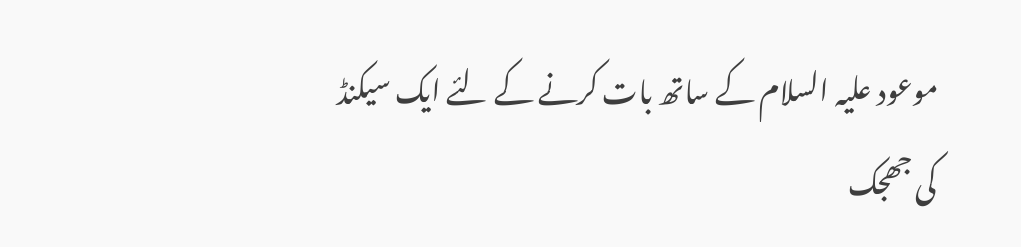موعود علیہ السلام کے ساتھ بات کرنے کے لئے ایک سیکنڈ کی جھجک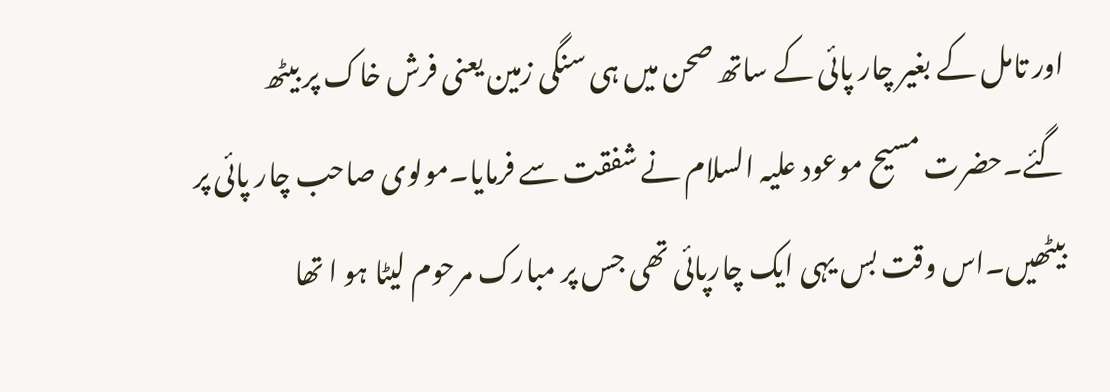اور تامل کے بغیر چار پائی کے ساتھ صحن میں ہی سنگی زمین یعنی فرش خاک پر بیٹھ گئے۔حضرت مسیح موعود علیہ السلام نے شفقت سے فرمایا۔مولوی صاحب چار پائی پر بیٹھیں۔اس وقت بس یہی ایک چارپائی تھی جس پر مبارک مرحوم لیٹا ہو ا تھا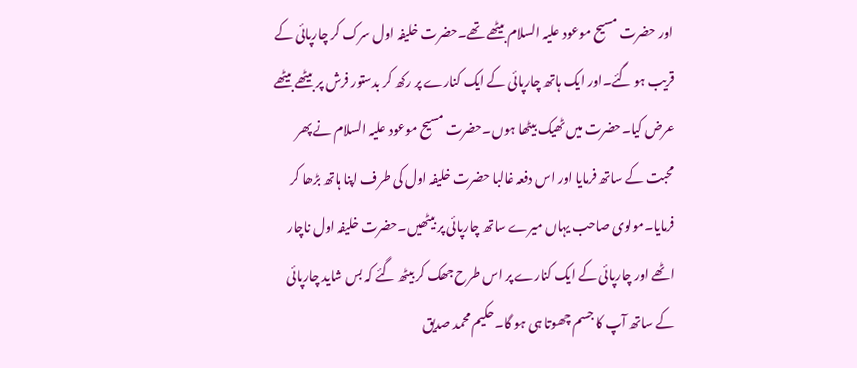اور حضرت مسیح موعود علیہ السلام بیٹھے تھے۔حضرت خلیفہ اول سرک کر چارپائی کے قریب ہو گئے۔اور ایک ہاتھ چارپائی کے ایک کنارے پر رکھ کر بدستور فرش پر بیٹھے بیٹھے عرض کیا۔حضرت میں ٹھیک بیٹھا ہوں۔حضرت مسیح موعود علیہ السلام نے پھر محبت کے ساتھ فرمایا اور اس دفعہ غالبا حضرت خلیفہ اول کی طرف اپنا ہاتھ بڑھا کر فرمایا۔مولوی صاحب یہاں میرے ساتھ چارپائی پر بیٹھیں۔حضرت خلیفہ اول ناچار اٹھے اور چارپائی کے ایک کنارے پر اس طرح جھک کر بیٹھ گئے کہ بس شاید چارپائی کے ساتھ آپ کا جسم چھوتا ہی ہو گا۔حکیم محمد صدیق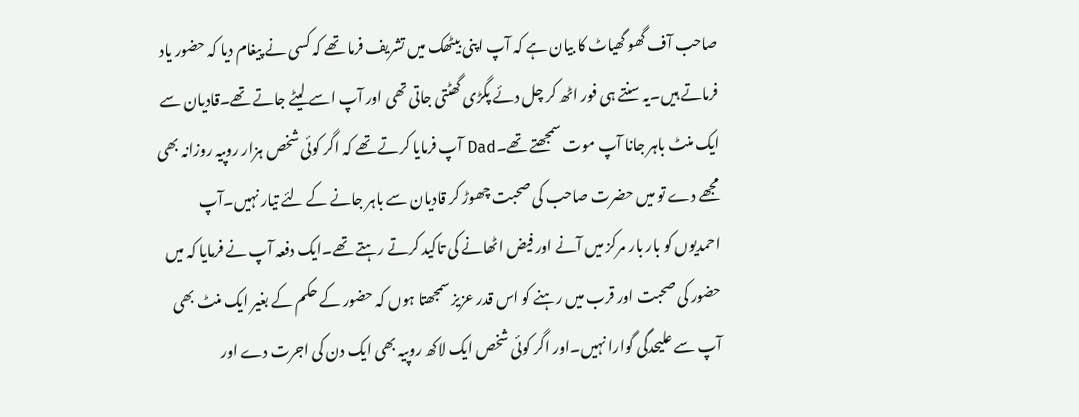صاحب آف گھو گھیاٹ کا بیان ہے کہ آپ اپنی بیٹھک میں تشریف فرما تھے کہ کسی نے پیغام دیا کہ حضور یاد فرماتے ہیں۔یہ سنتے ہی فور اٹھ کر چل دئے پگڑی گھٹتی جاتی تھی اور آپ اسے لیٹے جاتے تھے۔قادیان سے ایک منٹ باہر جانا آپ موت سمجھتے تھے۔Dad آپ فرمایا کرتے تھے کہ اگر کوئی شخص ہزار روپیہ روزانہ بھی مجھے دے تو میں حضرت صاحب کی صحبت چھوڑ کر قادیان سے باہر جانے کے لئے تیار نہیں۔آپ احمدیوں کو بار بار مرکز میں آنے اور فیض اٹھانے کی تاکید کرتے رہتے تھے۔ایک دفعہ آپ نے فرمایا کہ میں حضور کی صحبت اور قرب میں رہنے کو اس قدر عزیز سمجھتا ہوں کہ حضور کے حکم کے بغیر ایک منٹ بھی آپ سے علیحدگی گوارا نہیں۔اور اگر کوئی شخص ایک لاکھ روپیہ بھی ایک دن کی اجرت دے اور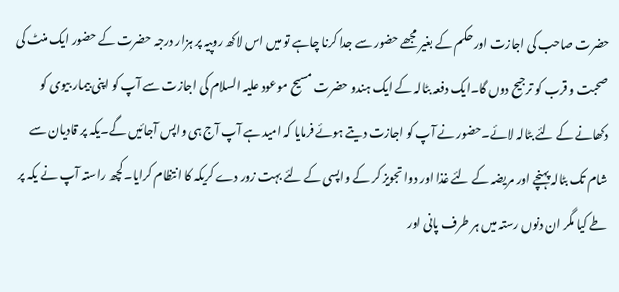حضرت صاحب کی اجازت اور حکم کے بغیر مجھے حضور سے جدا کرنا چاہے تو میں اس لاکھ روپیہ پر ہزار درجہ حضرت کے حضور ایک منٹ کی صحبت و قرب کو ترجیح دوں گا۔ایک دفعہ بٹالہ کے ایک ہندو حضرت مسیح موعود علیہ السلام کی اجازت سے آپ کو اپنی بیمار بیوی کو دکھانے کے لئے بٹالہ لائے۔حضور نے آپ کو اجازت دیتے ہوئے فرمایا کہ امید ہے آپ آج ہی واپس آجائیں گے۔یکہ پر قادیان سے شام تک بٹالہ پہنچے اور مریضہ کے لئے غذا اور دوا تجویز کر کے واپسی کے لئے بہت زور دے کریکہ کا انتظام کرایا۔کچھ راستہ آپ نے یکہ پر طے کیا مگر ان دنوں رستہ میں ہر طرف پانی اور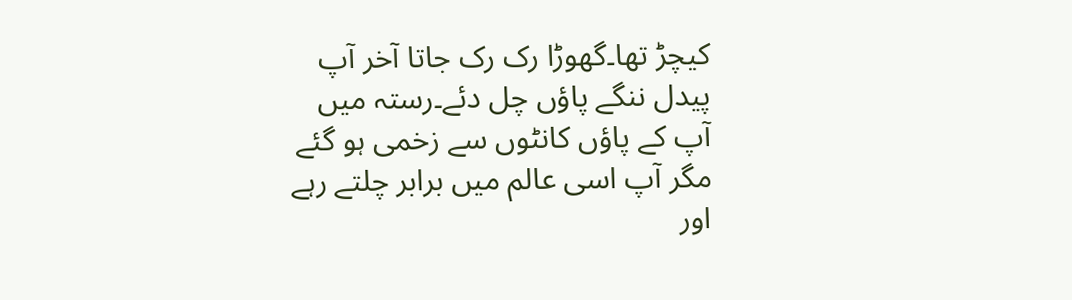کیچڑ تھا۔گھوڑا رک رک جاتا آخر آپ پیدل ننگے پاؤں چل دئے۔رستہ میں آپ کے پاؤں کانٹوں سے زخمی ہو گئے مگر آپ اسی عالم میں برابر چلتے رہے اور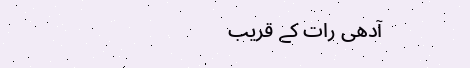آدھی رات کے قریب